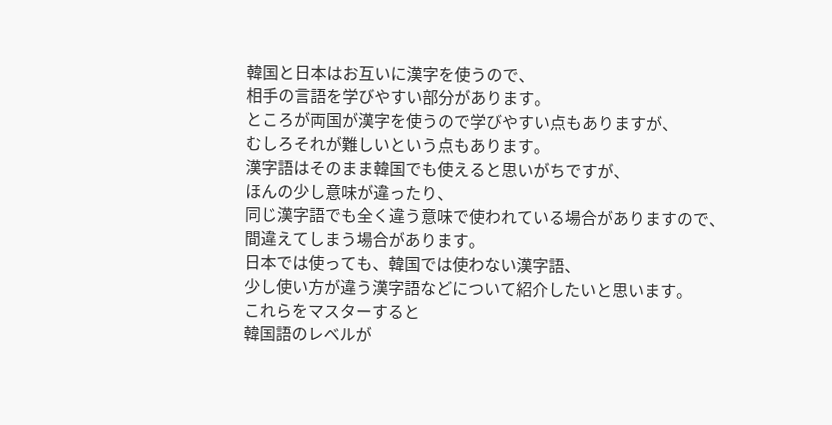韓国と日本はお互いに漢字を使うので、
相手の言語を学びやすい部分があります。
ところが両国が漢字を使うので学びやすい点もありますが、
むしろそれが難しいという点もあります。
漢字語はそのまま韓国でも使えると思いがちですが、
ほんの少し意味が違ったり、
同じ漢字語でも全く違う意味で使われている場合がありますので、
間違えてしまう場合があります。
日本では使っても、韓国では使わない漢字語、
少し使い方が違う漢字語などについて紹介したいと思います。
これらをマスターすると
韓国語のレベルが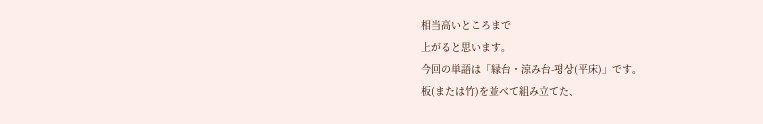相当高いところまで
上がると思います。
今回の単語は「縁台・涼み台-평상(平床)」です。
板(または竹)を並べて組み立てた、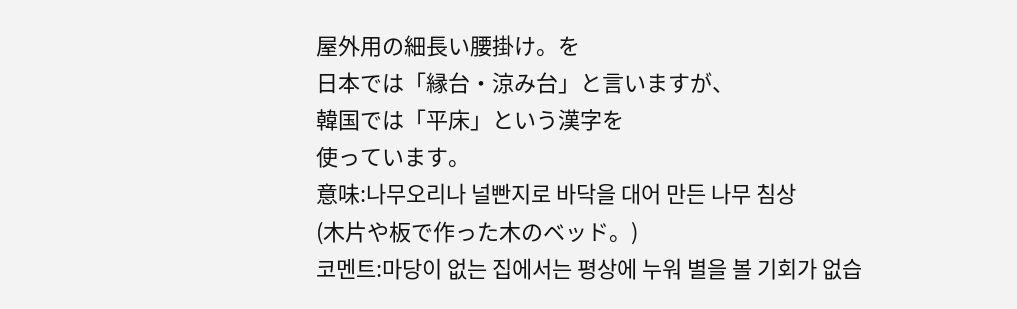屋外用の細長い腰掛け。を
日本では「縁台・涼み台」と言いますが、
韓国では「平床」という漢字を
使っています。
意味:나무오리나 널빤지로 바닥을 대어 만든 나무 침상
(木片や板で作った木のベッド。)
코멘트:마당이 없는 집에서는 평상에 누워 별을 볼 기회가 없습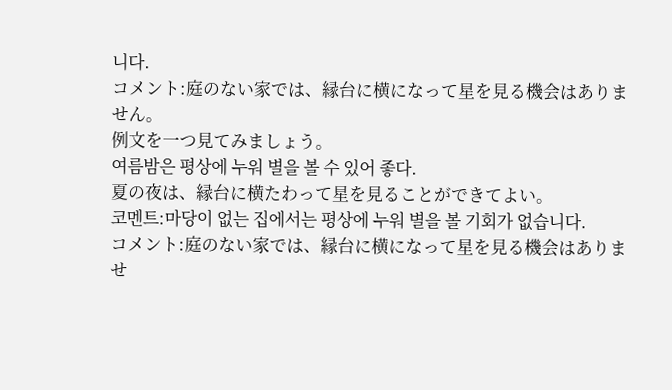니다.
コメント:庭のない家では、縁台に横になって星を見る機会はありません。
例文を一つ見てみましょう。
여름밤은 평상에 누워 별을 볼 수 있어 좋다.
夏の夜は、縁台に横たわって星を見ることができてよい。
코멘트:마당이 없는 집에서는 평상에 누워 별을 볼 기회가 없습니다.
コメント:庭のない家では、縁台に横になって星を見る機会はありませ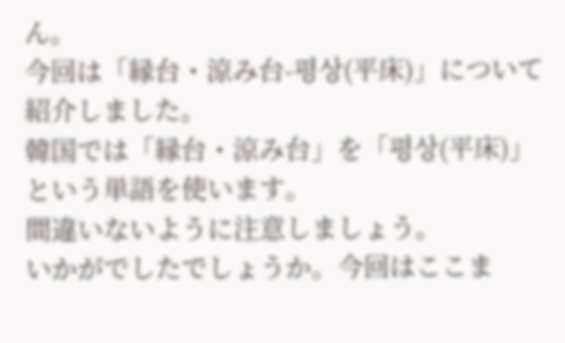ん。
今回は「縁台・涼み台-평상(平床)」について紹介しました。
韓国では「縁台・涼み台」を「평상(平床)」という単語を使います。
間違いないように注意しましょう。
いかがでしたでしょうか。今回はここま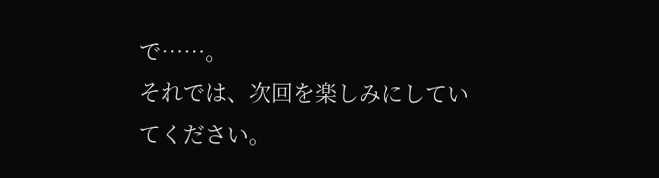で……。
それでは、次回を楽しみにしていてください。